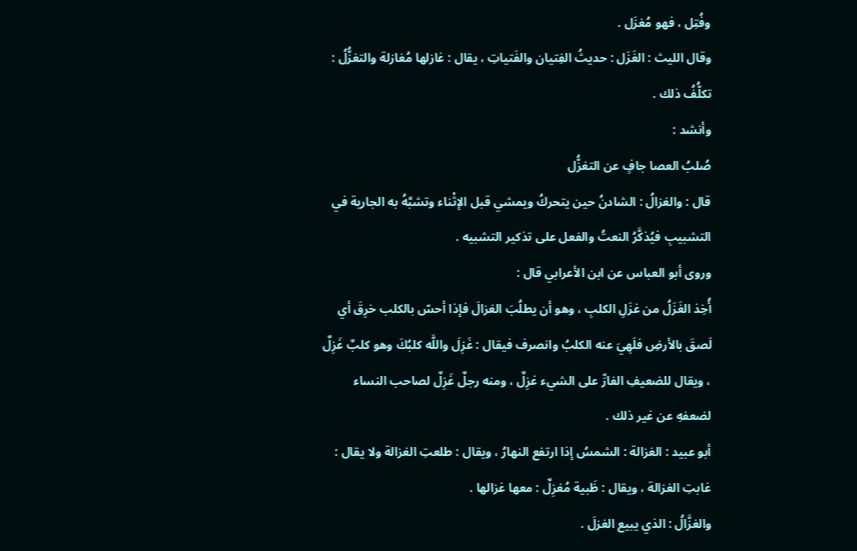وفُتِل ، فهو مُغزَل .
وقال الليث : الغَزَل : حديثُ الفِتيان والفَتياتِ ، يقال : غازلها مُغازلة والتغزُّلُ :
تكلُّفُ ذلك .
وأنشد :
صُلبُ العصا جافٍ عن التغزُّل
قال : والغزالُ : الشادنُ حين يتحركُ ويمشي قبل الإثْناء وتشبَّهُ به الجارية في التشبيبِ فيُذكَّرُ النعتُ والفعل على تذكير التشبيه .
وروى أبو العباس عن ابن الأعرابي قال :
أُخِذ الغَزَلُ من غزَلِ الكلبِ ، وهو أن يطلُبَ الغزالَ فإذا أحسّ بالكلب خرِقَ أي لَصقَ بالأرضِ فلَهِيَ عنه الكلبُ وانصرف فيقال : غَزِلَ واللَّه كلبُكَ وهو كلبٌ غَزِلٌ ، ويقال للضعيفِ الفارِّ على الشيء غزِلٌ ، ومنه رجلٌ غَزِلٌ لصاحب النساء لضعفهِ عن غير ذلك .
أبو عبيد : الغزالة : الشمسُ إذا ارتفع النهارُ ، ويقال : طلعتِ الغزالة ولا يقال :
غابتِ الغزالة ، ويقال : ظَبية مُغزِلٌ : معها غزالها .
والغزَّالُ : الذي يبيع الغزلَ .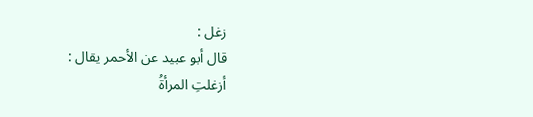زغل :
قال أبو عبيد عن الأحمر يقال :
أزغلتِ المرأةُ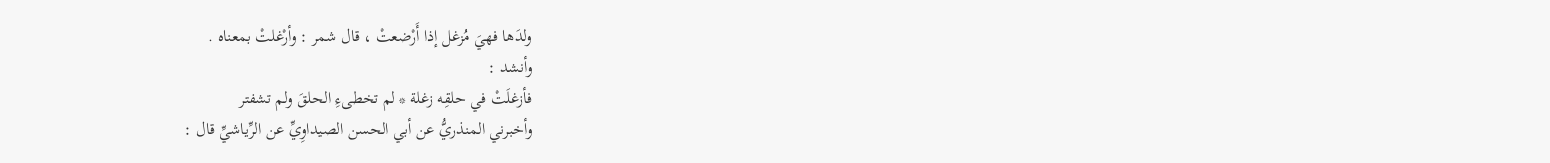ولدَها فهيَ مُزغل إذا أَرْضعتْ ، قال شمر : وأرْغلتْ بمعناه .
وأنشد :
فأزغلَتْ في حلقِه زغلة * لم تخطىءِ الحلقَ ولم تشفتر
وأخبرني المنذريُّ عن أبي الحسن الصيداوِيِّ عن الرِّياشيِّ قال :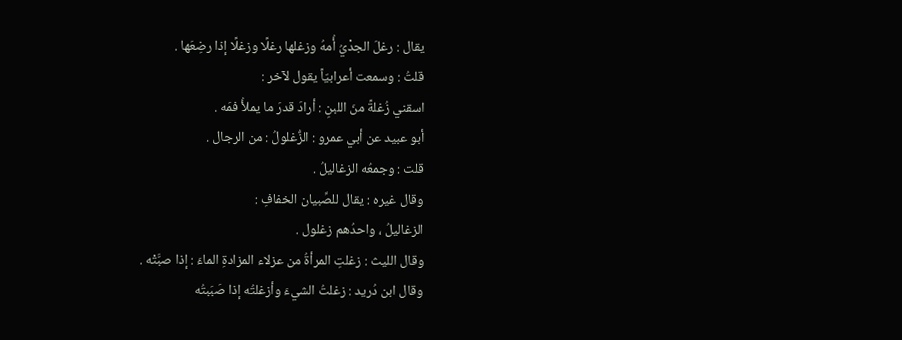يقال : رغلَ الجدْيُ أُمهُ وزغلها رغلًا وزغلًا إذا رضِعَها .
قلتُ : وسمعت أعرابيّاً يقول لآخر :
اسقني زُغلةً منَ اللبنِ : أرادَ قدرَ ما يملأُ فمَه .
أبو عبيد عن أبي عمرو : الزُّغلولُ : من الرجال .
قلت : وجمعُه الزغاليلُ .
وقال غيره : يقال للصِّبيان الخفافِ :
الزغاليلُ ، واحدُهم زغلول .
وقال الليث : زغلتِ المرأةُ من عزلاء المزادةِ الماءَ : إذا صبَّتْه .
وقال ابن دُريد : زغلتُ الشيءَ وأزغلتُه إذا صَبَبتُه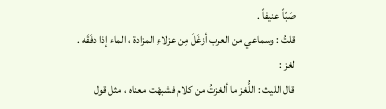صَبّاً عنيفاً .
قلتُ : وسماعي من العرب أزغَلَ مِن عزلاءِ المزادة ، الماء إذا دفَقَه .
لغز :
قال الليث : اللُّغز ما ألغزتُ من كلام فشبهْت معناه ، مثل قول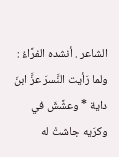الشاعر . أنشده الفرَّاءُ :
ولما رَأيت النَّسرَ عزَّ ابنَ داية * وعشَّشَ في وكرَيه جاشتْ له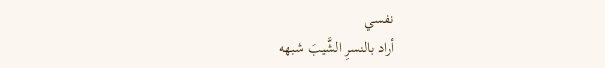نفسي
أراد بالنسرِ الشَّيبَ شبهه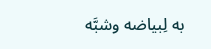به لِبياضه وشبَّه